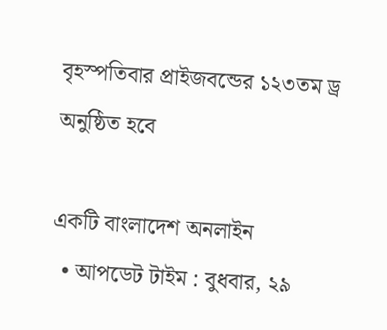বৃহস্পতিবার প্রাইজবন্ডের ১২৩তম ড্র অনুষ্ঠিত হবে

একটি বাংলাদেশ অনলাইন
  • আপডেট টাইম : বুধবার, ২৯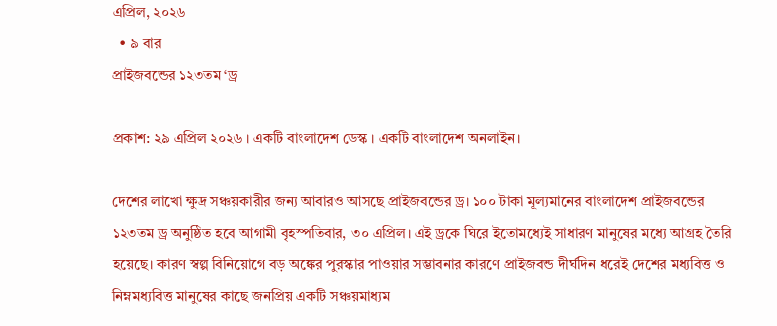এপ্রিল, ২০২৬
  • ৯ বার
প্রাইজবন্ডের ১২৩তম ‘ড্র

প্রকাশ: ২৯ এপ্রিল ২০২৬ । একটি বাংলাদেশ ডেস্ক । একটি বাংলাদেশ অনলাইন।

দেশের লাখো ক্ষুদ্র সঞ্চয়কারীর জন্য আবারও আসছে প্রাইজবন্ডের ড্র। ১০০ টাকা মূল্যমানের বাংলাদেশ প্রাইজবন্ডের ১২৩তম ড্র অনুষ্ঠিত হবে আগামী বৃহস্পতিবার, ৩০ এপ্রিল। এই ড্রকে ঘিরে ইতোমধ্যেই সাধারণ মানুষের মধ্যে আগ্রহ তৈরি হয়েছে। কারণ স্বল্প বিনিয়োগে বড় অঙ্কের পুরস্কার পাওয়ার সম্ভাবনার কারণে প্রাইজবন্ড দীর্ঘদিন ধরেই দেশের মধ্যবিত্ত ও নিম্নমধ্যবিত্ত মানুষের কাছে জনপ্রিয় একটি সঞ্চয়মাধ্যম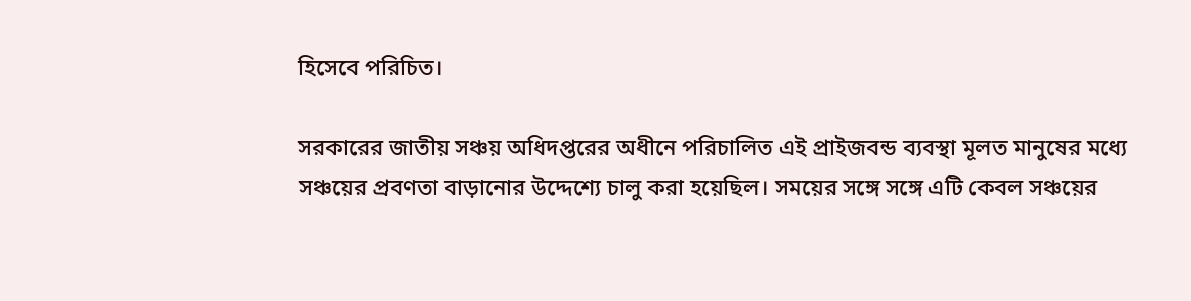হিসেবে পরিচিত।

সরকারের জাতীয় সঞ্চয় অধিদপ্তরের অধীনে পরিচালিত এই প্রাইজবন্ড ব্যবস্থা মূলত মানুষের মধ্যে সঞ্চয়ের প্রবণতা বাড়ানোর উদ্দেশ্যে চালু করা হয়েছিল। সময়ের সঙ্গে সঙ্গে এটি কেবল সঞ্চয়ের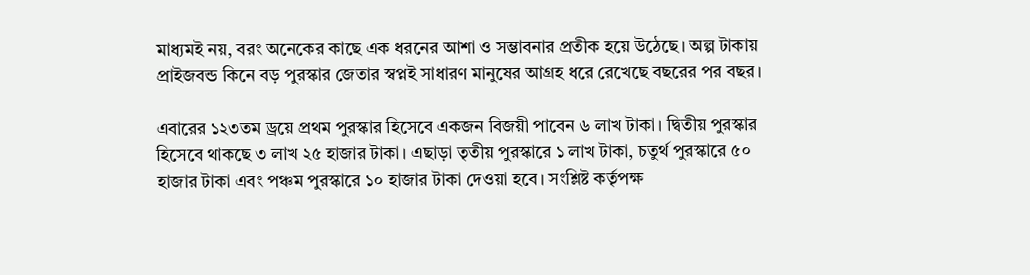মাধ্যমই নয়, বরং অনেকের কাছে এক ধরনের আশা ও সম্ভাবনার প্রতীক হয়ে উঠেছে। অল্প টাকায় প্রাইজবন্ড কিনে বড় পুরস্কার জেতার স্বপ্নই সাধারণ মানুষের আগ্রহ ধরে রেখেছে বছরের পর বছর।

এবারের ১২৩তম ড্রয়ে প্রথম পুরস্কার হিসেবে একজন বিজয়ী পাবেন ৬ লাখ টাকা। দ্বিতীয় পুরস্কার হিসেবে থাকছে ৩ লাখ ২৫ হাজার টাকা। এছাড়া তৃতীয় পুরস্কারে ১ লাখ টাকা, চতুর্থ পুরস্কারে ৫০ হাজার টাকা এবং পঞ্চম পুরস্কারে ১০ হাজার টাকা দেওয়া হবে। সংশ্লিষ্ট কর্তৃপক্ষ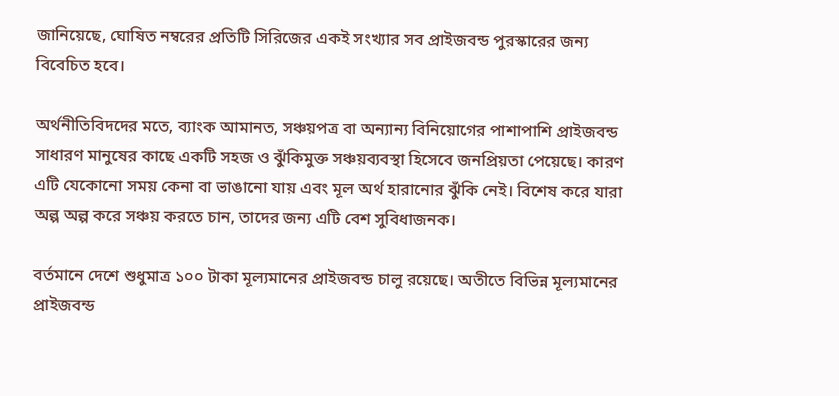জানিয়েছে, ঘোষিত নম্বরের প্রতিটি সিরিজের একই সংখ্যার সব প্রাইজবন্ড পুরস্কারের জন্য বিবেচিত হবে।

অর্থনীতিবিদদের মতে, ব্যাংক আমানত, সঞ্চয়পত্র বা অন্যান্য বিনিয়োগের পাশাপাশি প্রাইজবন্ড সাধারণ মানুষের কাছে একটি সহজ ও ঝুঁকিমুক্ত সঞ্চয়ব্যবস্থা হিসেবে জনপ্রিয়তা পেয়েছে। কারণ এটি যেকোনো সময় কেনা বা ভাঙানো যায় এবং মূল অর্থ হারানোর ঝুঁকি নেই। বিশেষ করে যারা অল্প অল্প করে সঞ্চয় করতে চান, তাদের জন্য এটি বেশ সুবিধাজনক।

বর্তমানে দেশে শুধুমাত্র ১০০ টাকা মূল্যমানের প্রাইজবন্ড চালু রয়েছে। অতীতে বিভিন্ন মূল্যমানের প্রাইজবন্ড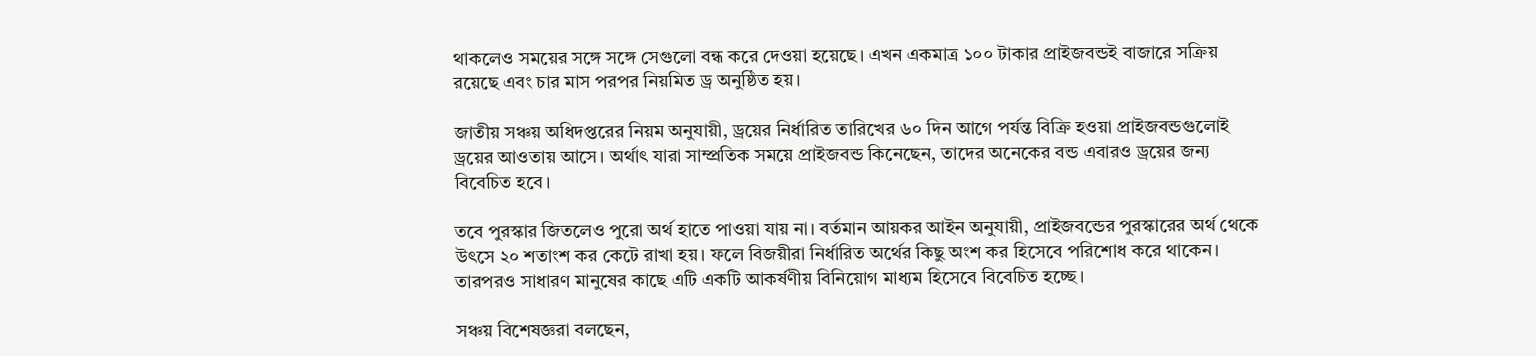থাকলেও সময়ের সঙ্গে সঙ্গে সেগুলো বন্ধ করে দেওয়া হয়েছে। এখন একমাত্র ১০০ টাকার প্রাইজবন্ডই বাজারে সক্রিয় রয়েছে এবং চার মাস পরপর নিয়মিত ড্র অনুষ্ঠিত হয়।

জাতীয় সঞ্চয় অধিদপ্তরের নিয়ম অনুযায়ী, ড্রয়ের নির্ধারিত তারিখের ৬০ দিন আগে পর্যন্ত বিক্রি হওয়া প্রাইজবন্ডগুলোই ড্রয়ের আওতায় আসে। অর্থাৎ যারা সাম্প্রতিক সময়ে প্রাইজবন্ড কিনেছেন, তাদের অনেকের বন্ড এবারও ড্রয়ের জন্য বিবেচিত হবে।

তবে পুরস্কার জিতলেও পুরো অর্থ হাতে পাওয়া যায় না। বর্তমান আয়কর আইন অনুযায়ী, প্রাইজবন্ডের পুরস্কারের অর্থ থেকে উৎসে ২০ শতাংশ কর কেটে রাখা হয়। ফলে বিজয়ীরা নির্ধারিত অর্থের কিছু অংশ কর হিসেবে পরিশোধ করে থাকেন। তারপরও সাধারণ মানুষের কাছে এটি একটি আকর্ষণীয় বিনিয়োগ মাধ্যম হিসেবে বিবেচিত হচ্ছে।

সঞ্চয় বিশেষজ্ঞরা বলছেন,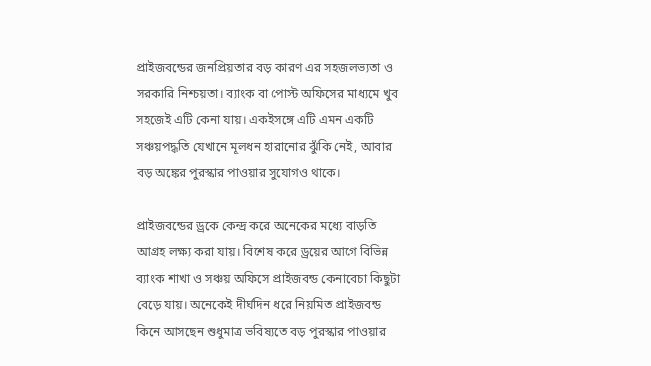প্রাইজবন্ডের জনপ্রিয়তার বড় কারণ এর সহজলভ্যতা ও সরকারি নিশ্চয়তা। ব্যাংক বা পোস্ট অফিসের মাধ্যমে খুব সহজেই এটি কেনা যায়। একইসঙ্গে এটি এমন একটি সঞ্চয়পদ্ধতি যেখানে মূলধন হারানোর ঝুঁকি নেই, আবার বড় অঙ্কের পুরস্কার পাওয়ার সুযোগও থাকে।

প্রাইজবন্ডের ড্রকে কেন্দ্র করে অনেকের মধ্যে বাড়তি আগ্রহ লক্ষ্য করা যায়। বিশেষ করে ড্রয়ের আগে বিভিন্ন ব্যাংক শাখা ও সঞ্চয় অফিসে প্রাইজবন্ড কেনাবেচা কিছুটা বেড়ে যায়। অনেকেই দীর্ঘদিন ধরে নিয়মিত প্রাইজবন্ড কিনে আসছেন শুধুমাত্র ভবিষ্যতে বড় পুরস্কার পাওয়ার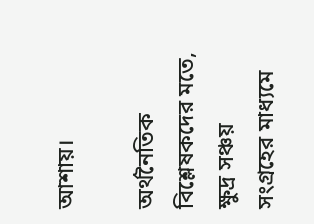আশায়।

অর্থনৈতিক বিশ্লেষকদের মতে, ক্ষুদ্র সঞ্চয় সংগ্রহের মাধ্যমে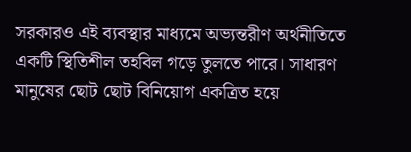সরকারও এই ব্যবস্থার মাধ্যমে অভ্যন্তরীণ অর্থনীতিতে একটি স্থিতিশীল তহবিল গড়ে তুলতে পারে। সাধারণ মানুষের ছোট ছোট বিনিয়োগ একত্রিত হয়ে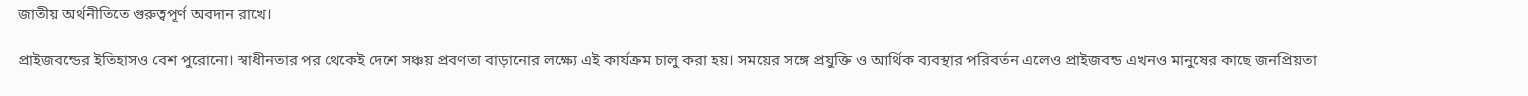জাতীয় অর্থনীতিতে গুরুত্বপূর্ণ অবদান রাখে।

প্রাইজবন্ডের ইতিহাসও বেশ পুরোনো। স্বাধীনতার পর থেকেই দেশে সঞ্চয় প্রবণতা বাড়ানোর লক্ষ্যে এই কার্যক্রম চালু করা হয়। সময়ের সঙ্গে প্রযুক্তি ও আর্থিক ব্যবস্থার পরিবর্তন এলেও প্রাইজবন্ড এখনও মানুষের কাছে জনপ্রিয়তা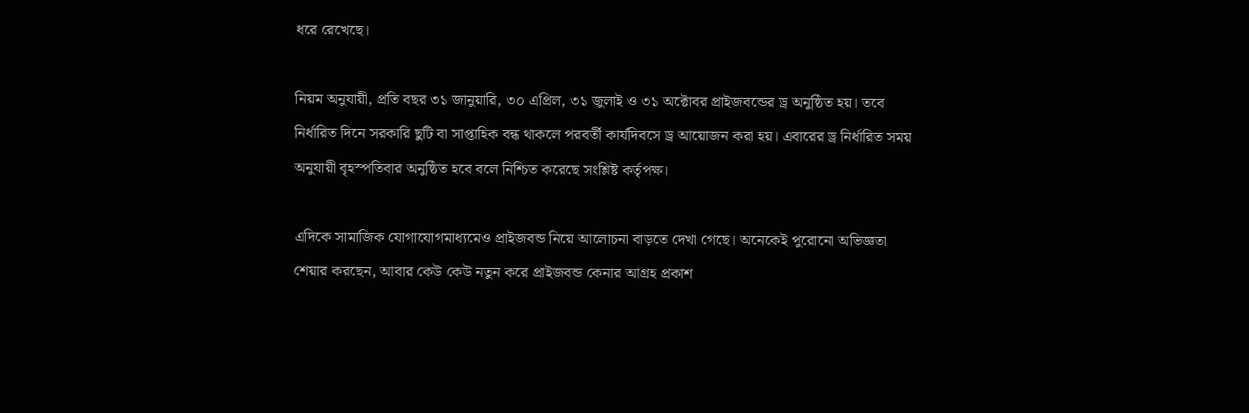ধরে রেখেছে।

নিয়ম অনুযায়ী, প্রতি বছর ৩১ জানুয়ারি, ৩০ এপ্রিল, ৩১ জুলাই ও ৩১ অক্টোবর প্রাইজবন্ডের ড্র অনুষ্ঠিত হয়। তবে নির্ধারিত দিনে সরকারি ছুটি বা সাপ্তাহিক বন্ধ থাকলে পরবর্তী কার্যদিবসে ড্র আয়োজন করা হয়। এবারের ড্র নির্ধারিত সময় অনুযায়ী বৃহস্পতিবার অনুষ্ঠিত হবে বলে নিশ্চিত করেছে সংশ্লিষ্ট কর্তৃপক্ষ।

এদিকে সামাজিক যোগাযোগমাধ্যমেও প্রাইজবন্ড নিয়ে আলোচনা বাড়তে দেখা গেছে। অনেকেই পুরোনো অভিজ্ঞতা শেয়ার করছেন, আবার কেউ কেউ নতুন করে প্রাইজবন্ড কেনার আগ্রহ প্রকাশ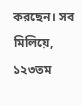করছেন। সব মিলিয়ে, ১২৩তম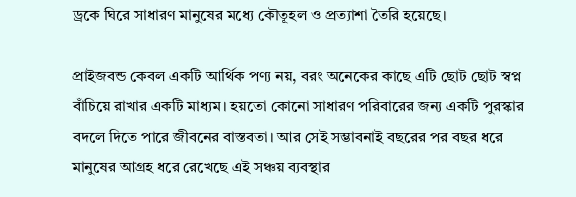ড্রকে ঘিরে সাধারণ মানুষের মধ্যে কৌতূহল ও প্রত্যাশা তৈরি হয়েছে।

প্রাইজবন্ড কেবল একটি আর্থিক পণ্য নয়, বরং অনেকের কাছে এটি ছোট ছোট স্বপ্ন বাঁচিয়ে রাখার একটি মাধ্যম। হয়তো কোনো সাধারণ পরিবারের জন্য একটি পুরস্কার বদলে দিতে পারে জীবনের বাস্তবতা। আর সেই সম্ভাবনাই বছরের পর বছর ধরে মানুষের আগ্রহ ধরে রেখেছে এই সঞ্চয় ব্যবস্থার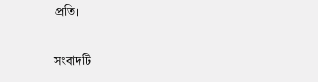প্রতি।

সংবাদটি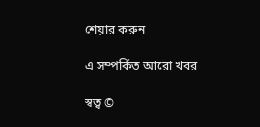শেয়ার করুন

এ সম্পর্কিত আরো খবর

স্বত্ব ©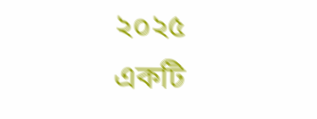২০২৫ একটি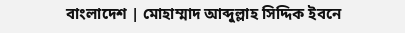বাংলাদেশ | মোহাম্মাদ আব্দুল্লাহ সিদ্দিক ইবনে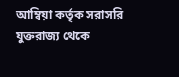আম্বিয়া কর্তৃক সরাসরি যুক্তরাজ্য থেকে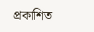প্রকাশিত